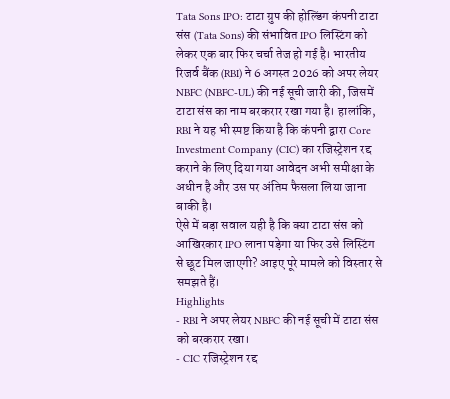Tata Sons IPO: टाटा ग्रुप की होल्डिंग कंपनी टाटा संस (Tata Sons) की संभावित IPO लिस्टिंग को लेकर एक बार फिर चर्चा तेज हो गई है। भारतीय रिजर्व बैंक (RBI) ने 6 अगस्त 2026 को अपर लेयर NBFC (NBFC-UL) की नई सूची जारी की, जिसमें टाटा संस का नाम बरकरार रखा गया है। हालांकि, RBI ने यह भी स्पष्ट किया है कि कंपनी द्वारा Core Investment Company (CIC) का रजिस्ट्रेशन रद्द कराने के लिए दिया गया आवेदन अभी समीक्षा के अधीन है और उस पर अंतिम फैसला लिया जाना बाकी है।
ऐसे में बड़ा सवाल यही है कि क्या टाटा संस को आखिरकार IPO लाना पड़ेगा या फिर उसे लिस्टिंग से छूट मिल जाएगी? आइए पूरे मामले को विस्तार से समझते हैं।
Highlights
- RBI ने अपर लेयर NBFC की नई सूची में टाटा संस को बरकरार रखा।
- CIC रजिस्ट्रेशन रद्द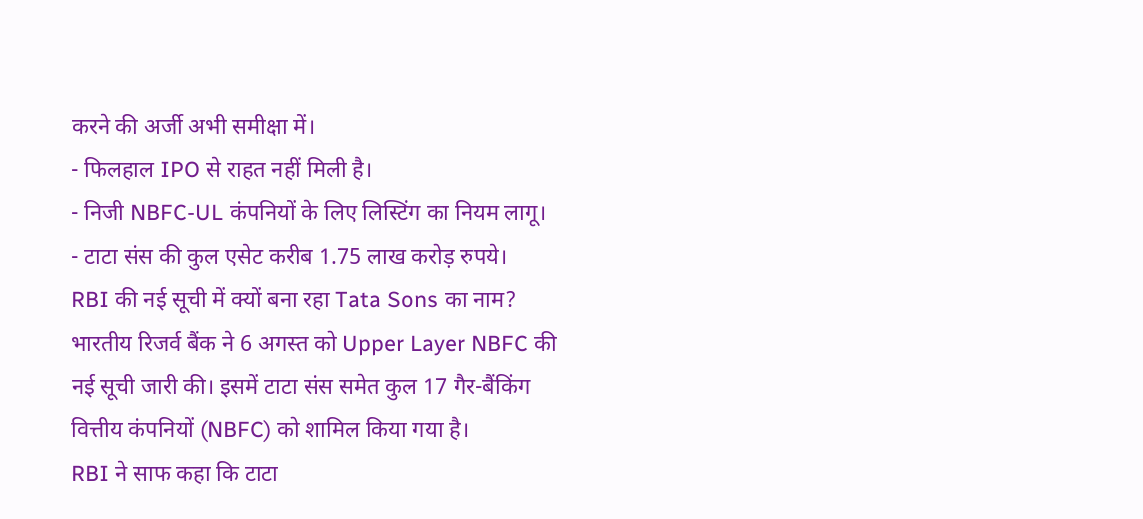करने की अर्जी अभी समीक्षा में।
- फिलहाल IPO से राहत नहीं मिली है।
- निजी NBFC-UL कंपनियों के लिए लिस्टिंग का नियम लागू।
- टाटा संस की कुल एसेट करीब 1.75 लाख करोड़ रुपये।
RBI की नई सूची में क्यों बना रहा Tata Sons का नाम?
भारतीय रिजर्व बैंक ने 6 अगस्त को Upper Layer NBFC की नई सूची जारी की। इसमें टाटा संस समेत कुल 17 गैर-बैंकिंग वित्तीय कंपनियों (NBFC) को शामिल किया गया है।
RBI ने साफ कहा कि टाटा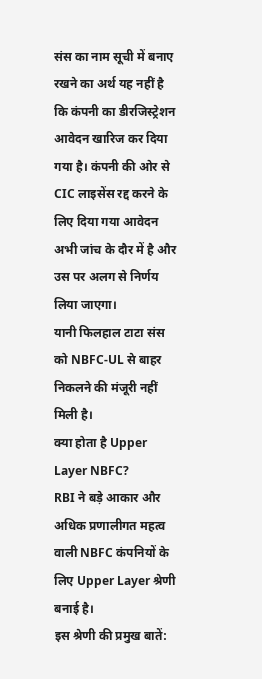संस का नाम सूची में बनाए रखने का अर्थ यह नहीं है कि कंपनी का डीरजिस्ट्रेशन आवेदन खारिज कर दिया गया है। कंपनी की ओर से CIC लाइसेंस रद्द करने के लिए दिया गया आवेदन अभी जांच के दौर में है और उस पर अलग से निर्णय लिया जाएगा।
यानी फिलहाल टाटा संस को NBFC-UL से बाहर निकलने की मंजूरी नहीं मिली है।
क्या होता है Upper Layer NBFC?
RBI ने बड़े आकार और अधिक प्रणालीगत महत्व वाली NBFC कंपनियों के लिए Upper Layer श्रेणी बनाई है।
इस श्रेणी की प्रमुख बातें: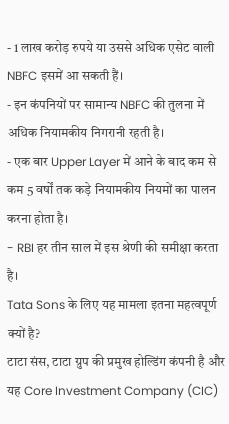- 1 लाख करोड़ रुपये या उससे अधिक एसेट वाली NBFC इसमें आ सकती हैं।
- इन कंपनियों पर सामान्य NBFC की तुलना में अधिक नियामकीय निगरानी रहती है।
- एक बार Upper Layer में आने के बाद कम से कम 5 वर्षों तक कड़े नियामकीय नियमों का पालन करना होता है।
- RBI हर तीन साल में इस श्रेणी की समीक्षा करता है।
Tata Sons के लिए यह मामला इतना महत्वपूर्ण क्यों है?
टाटा संस, टाटा ग्रुप की प्रमुख होल्डिंग कंपनी है और यह Core Investment Company (CIC)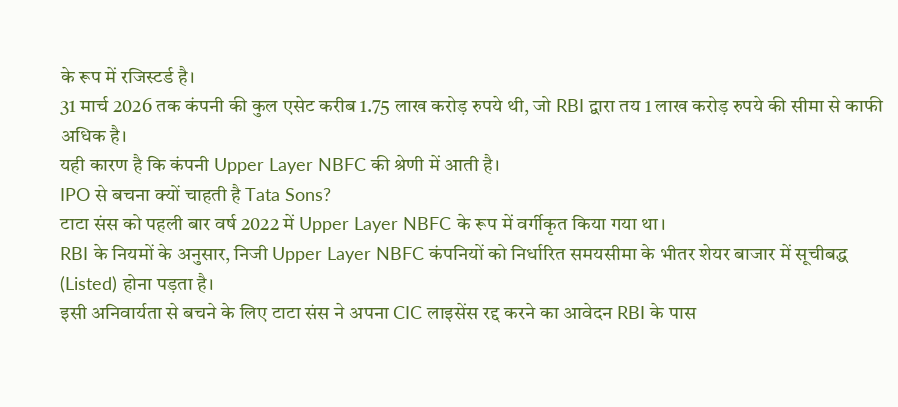के रूप में रजिस्टर्ड है।
31 मार्च 2026 तक कंपनी की कुल एसेट करीब 1.75 लाख करोड़ रुपये थी, जो RBI द्वारा तय 1 लाख करोड़ रुपये की सीमा से काफी अधिक है।
यही कारण है कि कंपनी Upper Layer NBFC की श्रेणी में आती है।
IPO से बचना क्यों चाहती है Tata Sons?
टाटा संस को पहली बार वर्ष 2022 में Upper Layer NBFC के रूप में वर्गीकृत किया गया था।
RBI के नियमों के अनुसार, निजी Upper Layer NBFC कंपनियों को निर्धारित समयसीमा के भीतर शेयर बाजार में सूचीबद्ध (Listed) होना पड़ता है।
इसी अनिवार्यता से बचने के लिए टाटा संस ने अपना CIC लाइसेंस रद्द करने का आवेदन RBI के पास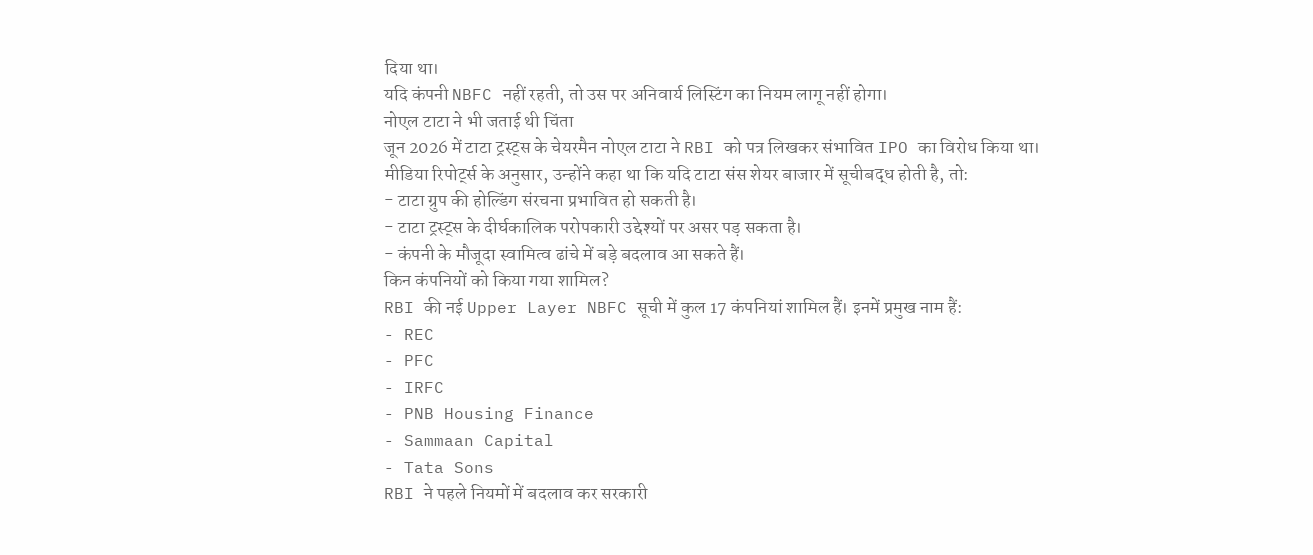दिया था।
यदि कंपनी NBFC नहीं रहती, तो उस पर अनिवार्य लिस्टिंग का नियम लागू नहीं होगा।
नोएल टाटा ने भी जताई थी चिंता
जून 2026 में टाटा ट्रस्ट्स के चेयरमैन नोएल टाटा ने RBI को पत्र लिखकर संभावित IPO का विरोध किया था।
मीडिया रिपोर्ट्स के अनुसार, उन्होंने कहा था कि यदि टाटा संस शेयर बाजार में सूचीबद्ध होती है, तो:
- टाटा ग्रुप की होल्डिंग संरचना प्रभावित हो सकती है।
- टाटा ट्रस्ट्स के दीर्घकालिक परोपकारी उद्देश्यों पर असर पड़ सकता है।
- कंपनी के मौजूदा स्वामित्व ढांचे में बड़े बदलाव आ सकते हैं।
किन कंपनियों को किया गया शामिल?
RBI की नई Upper Layer NBFC सूची में कुल 17 कंपनियां शामिल हैं। इनमें प्रमुख नाम हैं:
- REC
- PFC
- IRFC
- PNB Housing Finance
- Sammaan Capital
- Tata Sons
RBI ने पहले नियमों में बदलाव कर सरकारी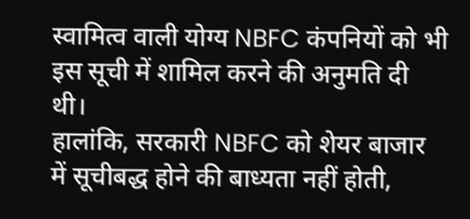स्वामित्व वाली योग्य NBFC कंपनियों को भी इस सूची में शामिल करने की अनुमति दी थी।
हालांकि, सरकारी NBFC को शेयर बाजार में सूचीबद्ध होने की बाध्यता नहीं होती,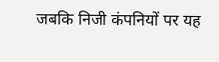जबकि निजी कंपनियों पर यह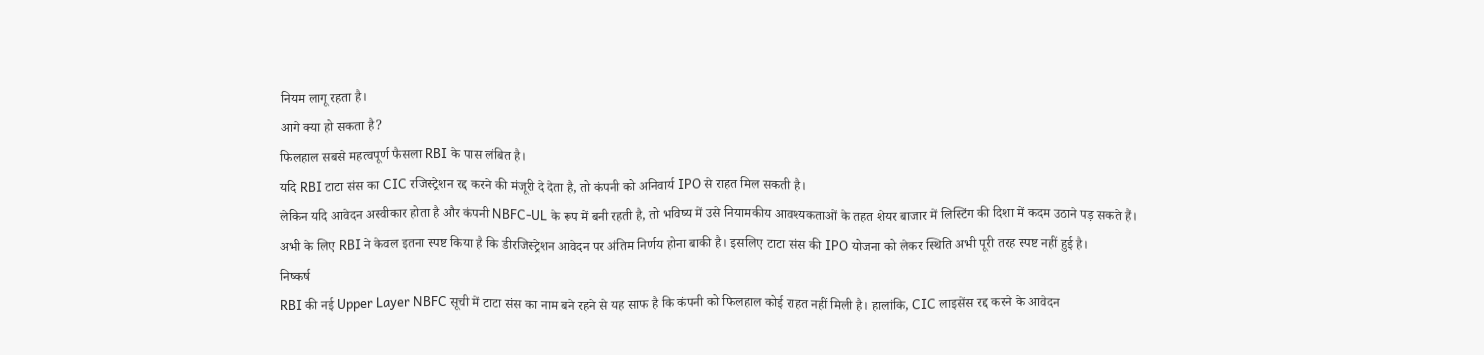नियम लागू रहता है।
आगे क्या हो सकता है?
फिलहाल सबसे महत्वपूर्ण फैसला RBI के पास लंबित है।
यदि RBI टाटा संस का CIC रजिस्ट्रेशन रद्द करने की मंजूरी दे देता है, तो कंपनी को अनिवार्य IPO से राहत मिल सकती है।
लेकिन यदि आवेदन अस्वीकार होता है और कंपनी NBFC-UL के रूप में बनी रहती है, तो भविष्य में उसे नियामकीय आवश्यकताओं के तहत शेयर बाजार में लिस्टिंग की दिशा में कदम उठाने पड़ सकते हैं।
अभी के लिए RBI ने केवल इतना स्पष्ट किया है कि डीरजिस्ट्रेशन आवेदन पर अंतिम निर्णय होना बाकी है। इसलिए टाटा संस की IPO योजना को लेकर स्थिति अभी पूरी तरह स्पष्ट नहीं हुई है।
निष्कर्ष
RBI की नई Upper Layer NBFC सूची में टाटा संस का नाम बने रहने से यह साफ है कि कंपनी को फिलहाल कोई राहत नहीं मिली है। हालांकि, CIC लाइसेंस रद्द करने के आवेदन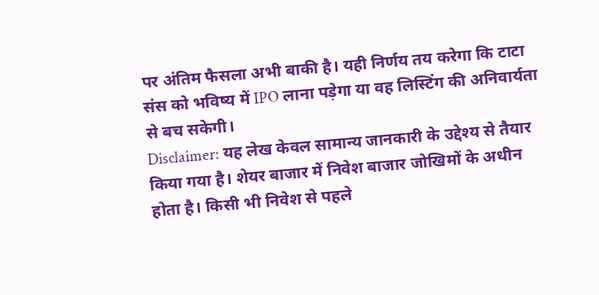पर अंतिम फैसला अभी बाकी है। यही निर्णय तय करेगा कि टाटा संस को भविष्य में IPO लाना पड़ेगा या वह लिस्टिंग की अनिवार्यता से बच सकेगी।
Disclaimer: यह लेख केवल सामान्य जानकारी के उद्देश्य से तैयार किया गया है। शेयर बाजार में निवेश बाजार जोखिमों के अधीन होता है। किसी भी निवेश से पहले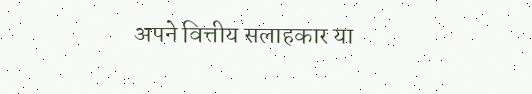अपने वित्तीय सलाहकार या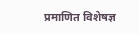प्रमाणित विशेषज्ञ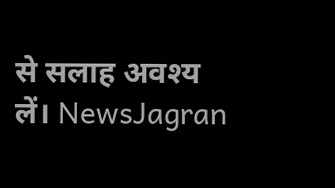से सलाह अवश्य लें। NewsJagran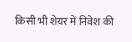किसी भी शेयर में निवेश की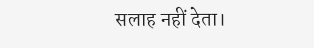सलाह नहीं देता।